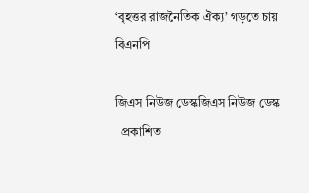‘বৃহত্তর রাজনৈতিক ঐক্য’ গড়তে চায় বিএনপি

জিএস নিউজ ডেস্কজিএস নিউজ ডেস্ক
  প্রকাশিত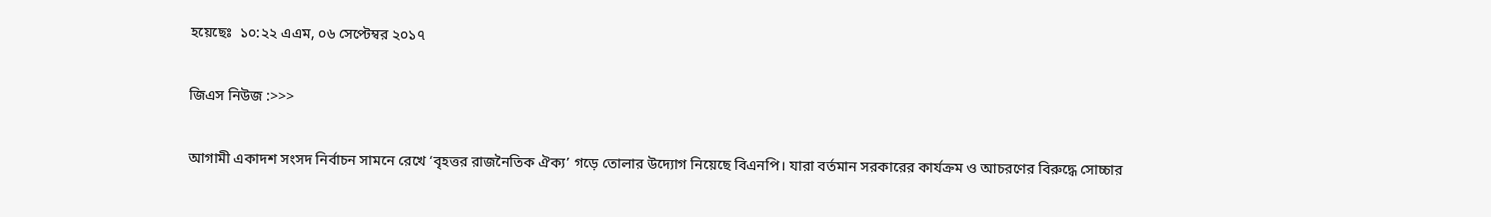হয়েছেঃ  ১০:২২ এএম, ০৬ সেপ্টেম্বর ২০১৭

জিএস নিউজ :>>>

আগামী একাদশ সংসদ নির্বাচন সামনে রেখে ‘বৃহত্তর রাজনৈতিক ঐক্য’ গড়ে তোলার উদ্যোগ নিয়েছে বিএনপি। যারা বর্তমান সরকারের কার্যক্রম ও আচরণের বিরুদ্ধে সোচ্চার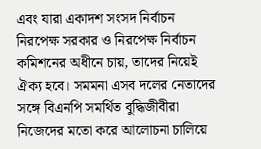এবং যারা একাদশ সংসদ নির্বাচন নিরপেক্ষ সরকার ও নিরপেক্ষ নির্বাচন কমিশনের অধীনে চায়, তাদের নিয়েই ঐক্য হবে। সমমনা এসব দলের নেতাদের সঙ্গে বিএনপি সমর্থিত বুদ্ধিজীবীরা নিজেদের মতো করে আলোচনা চালিয়ে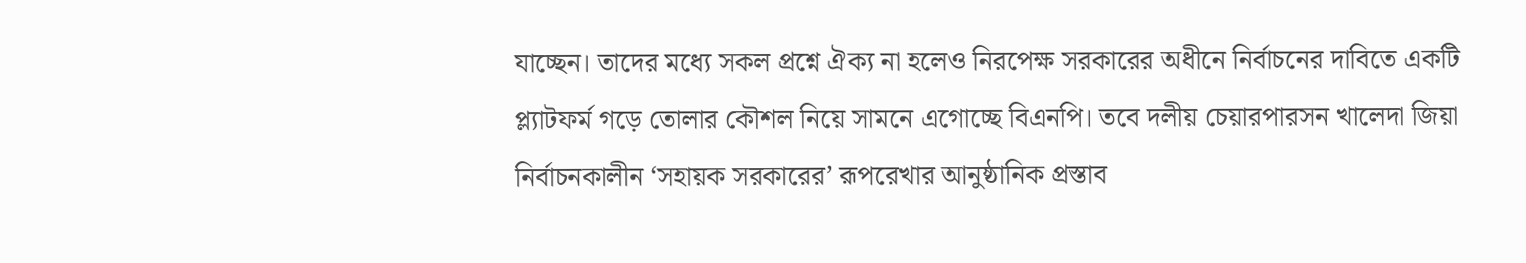যাচ্ছেন। তাদের মধ্যে সকল প্রশ্নে ঐক্য না হলেও নিরপেক্ষ সরকারের অধীনে নির্বাচনের দাবিতে একটি প্ল্যাটফর্ম গড়ে তোলার কৌশল নিয়ে সামনে এগোচ্ছে বিএনপি। তবে দলীয় চেয়ারপারসন খালেদা জিয়া নির্বাচনকালীন ‘সহায়ক সরকারের’ রূপরেখার আনুষ্ঠানিক প্রস্তাব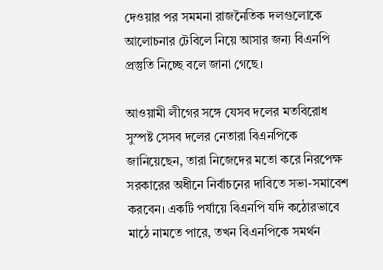দেওয়ার পর সমমনা রাজনৈতিক দলগুলোকে আলোচনার টেবিলে নিয়ে আসার জন্য বিএনপি প্রস্তুতি নিচ্ছে বলে জানা গেছে।

আওয়ামী লীগের সঙ্গে যেসব দলের মতবিরোধ সুস্পষ্ট সেসব দলের নেতারা বিএনপিকে জানিয়েছেন, তারা নিজেদের মতো করে নিরপেক্ষ সরকারের অধীনে নির্বাচনের দাবিতে সভা-সমাবেশ করবেন। একটি পর্যায়ে বিএনপি যদি কঠোরভাবে মাঠে নামতে পারে, তখন বিএনপিকে সমর্থন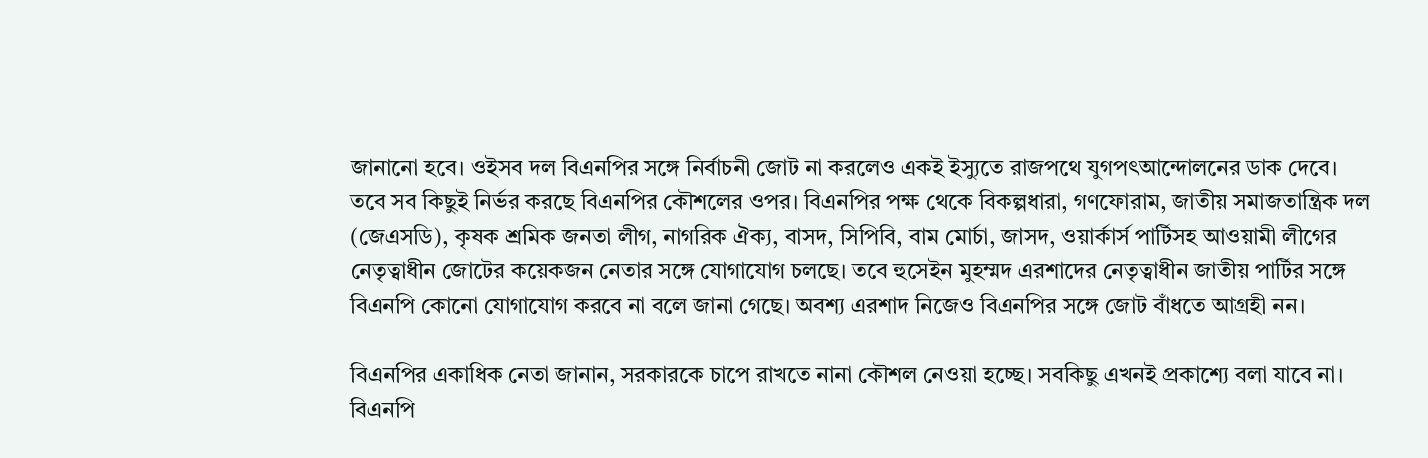জানানো হবে। ওইসব দল বিএনপির সঙ্গে নির্বাচনী জোট না করলেও একই ইস্যুতে রাজপথে যুগপৎআন্দোলনের ডাক দেবে। তবে সব কিছুই নির্ভর করছে বিএনপির কৌশলের ওপর। বিএনপির পক্ষ থেকে বিকল্পধারা, গণফোরাম, জাতীয় সমাজতান্ত্রিক দল (জেএসডি), কৃষক শ্রমিক জনতা লীগ, নাগরিক ঐক্য, বাসদ, সিপিবি, বাম মোর্চা, জাসদ, ওয়ার্কার্স পার্টিসহ আওয়ামী লীগের নেতৃত্বাধীন জোটের কয়েকজন নেতার সঙ্গে যোগাযোগ চলছে। তবে হুসেইন মুহম্মদ এরশাদের নেতৃত্বাধীন জাতীয় পার্টির সঙ্গে বিএনপি কোনো যোগাযোগ করবে না বলে জানা গেছে। অবশ্য এরশাদ নিজেও বিএনপির সঙ্গে জোট বাঁধতে আগ্রহী নন।

বিএনপির একাধিক নেতা জানান, সরকারকে চাপে রাখতে নানা কৌশল নেওয়া হচ্ছে। সবকিছু এখনই প্রকাশ্যে বলা যাবে না। বিএনপি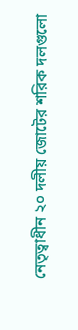নেতৃত্বাধীন ২০ দলীয় জোটের শরিক দলগুলো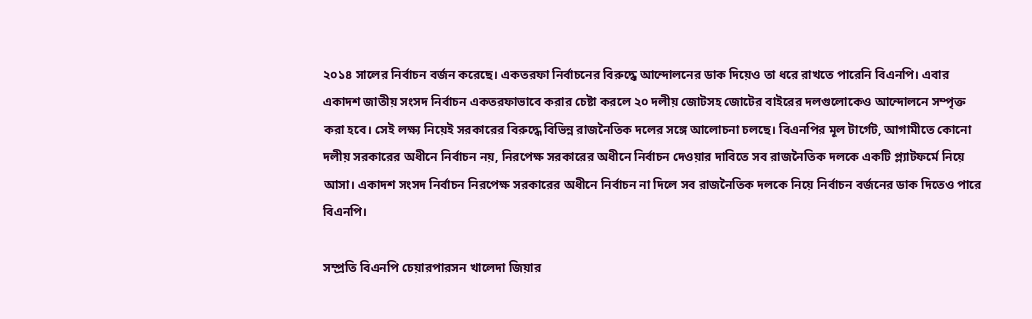২০১৪ সালের নির্বাচন বর্জন করেছে। একতরফা নির্বাচনের বিরুদ্ধে আন্দোলনের ডাক দিয়েও তা ধরে রাখতে পারেনি বিএনপি। এবার একাদশ জাতীয় সংসদ নির্বাচন একতরফাভাবে করার চেষ্টা করলে ২০ দলীয় জোটসহ জোটের বাইরের দলগুলোকেও আন্দোলনে সম্পৃক্ত করা হবে। সেই লক্ষ্য নিয়েই সরকারের বিরুদ্ধে বিভিন্ন রাজনৈতিক দলের সঙ্গে আলোচনা চলছে। বিএনপির মূল টার্গেট, আগামীতে কোনো দলীয় সরকারের অধীনে নির্বাচন নয়, নিরপেক্ষ সরকারের অধীনে নির্বাচন দেওয়ার দাবিতে সব রাজনৈতিক দলকে একটি প্ল্যাটফর্মে নিয়ে আসা। একাদশ সংসদ নির্বাচন নিরপেক্ষ সরকারের অধীনে নির্বাচন না দিলে সব রাজনৈতিক দলকে নিয়ে নির্বাচন বর্জনের ডাক দিতেও পারে বিএনপি।

সম্প্রতি বিএনপি চেয়ারপারসন খালেদা জিয়ার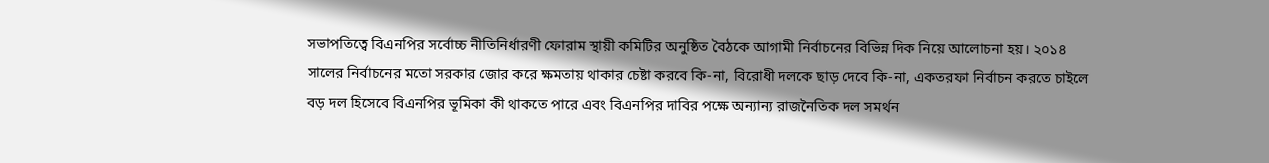সভাপতিত্বে বিএনপির সর্বোচ্চ নীতিনির্ধারণী ফোরাম স্থায়ী কমিটির অনুষ্ঠিত বৈঠকে আগামী নির্বাচনের বিভিন্ন দিক নিয়ে আলোচনা হয়। ২০১৪ সালের নির্বাচনের মতো সরকার জোর করে ক্ষমতায় থাকার চেষ্টা করবে কি-না, বিরোধী দলকে ছাড় দেবে কি-না, একতরফা নির্বাচন করতে চাইলে বড় দল হিসেবে বিএনপির ভূমিকা কী থাকতে পারে এবং বিএনপির দাবির পক্ষে অন্যান্য রাজনৈতিক দল সমর্থন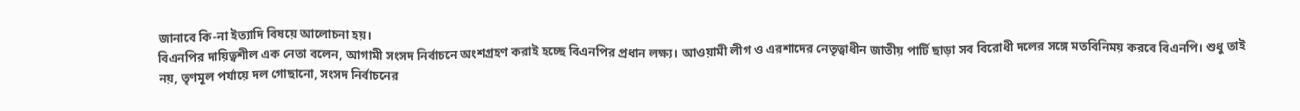জানাবে কি-না ইত্যাদি বিষয়ে আলোচনা হয়।
বিএনপির দায়িত্বশীল এক নেতা বলেন, আগামী সংসদ নির্বাচনে অংশগ্রহণ করাই হচ্ছে বিএনপির প্রধান লক্ষ্য। আওয়ামী লীগ ও এরশাদের নেতৃত্বাধীন জাতীয় পার্টি ছাড়া সব বিরোধী দলের সঙ্গে মতবিনিময় করবে বিএনপি। শুধু তাই নয়, তৃণমূল পর্যায়ে দল গোছানো, সংসদ নির্বাচনের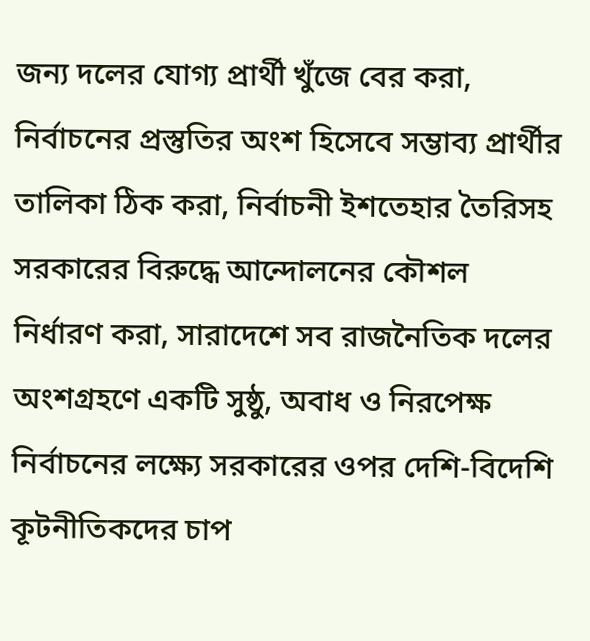জন্য দলের যোগ্য প্রার্থী খুঁজে বের করা, নির্বাচনের প্রস্তুতির অংশ হিসেবে সম্ভাব্য প্রার্থীর তালিকা ঠিক করা, নির্বাচনী ইশতেহার তৈরিসহ সরকারের বিরুদ্ধে আন্দোলনের কৌশল নির্ধারণ করা, সারাদেশে সব রাজনৈতিক দলের অংশগ্রহণে একটি সুষ্ঠু, অবাধ ও নিরপেক্ষ নির্বাচনের লক্ষ্যে সরকারের ওপর দেশি-বিদেশি কূটনীতিকদের চাপ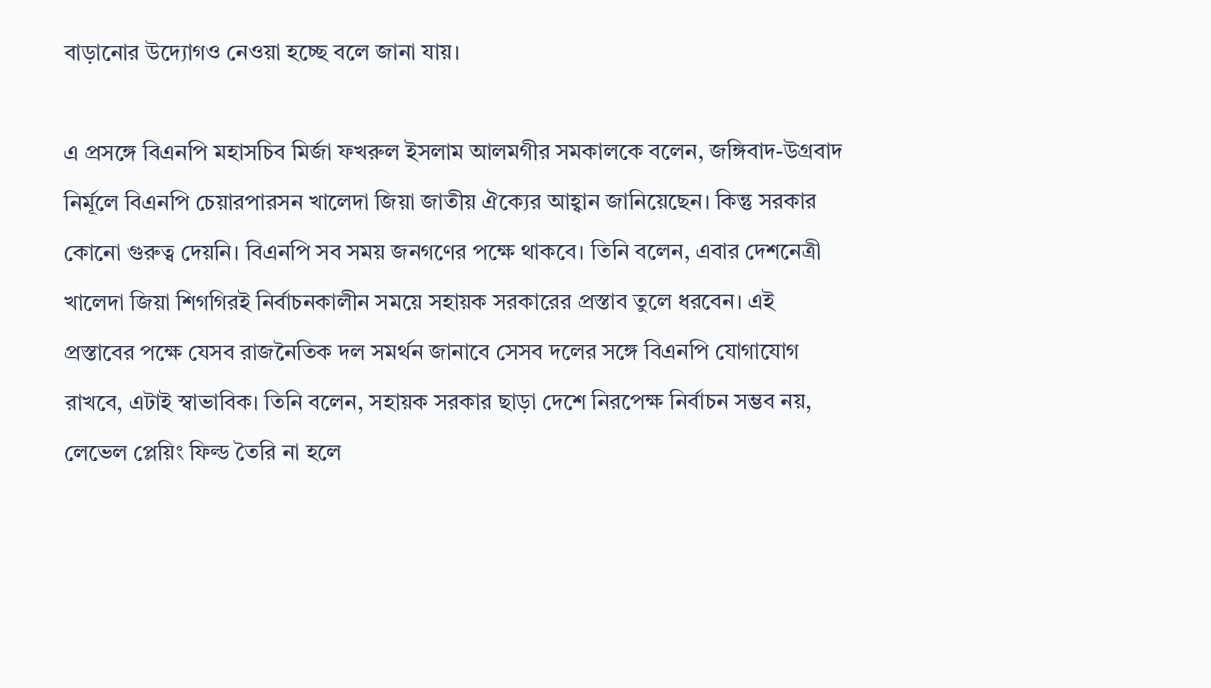বাড়ানোর উদ্যোগও নেওয়া হচ্ছে বলে জানা যায়।

এ প্রসঙ্গে বিএনপি মহাসচিব মির্জা ফখরুল ইসলাম আলমগীর সমকালকে বলেন, জঙ্গিবাদ-উগ্রবাদ নির্মূলে বিএনপি চেয়ারপারসন খালেদা জিয়া জাতীয় ঐক্যের আহ্বান জানিয়েছেন। কিন্তু সরকার কোনো গুরুত্ব দেয়নি। বিএনপি সব সময় জনগণের পক্ষে থাকবে। তিনি বলেন, এবার দেশনেত্রী খালেদা জিয়া শিগগিরই নির্বাচনকালীন সময়ে সহায়ক সরকারের প্রস্তাব তুলে ধরবেন। এই প্রস্তাবের পক্ষে যেসব রাজনৈতিক দল সমর্থন জানাবে সেসব দলের সঙ্গে বিএনপি যোগাযোগ রাখবে, এটাই স্বাভাবিক। তিনি বলেন, সহায়ক সরকার ছাড়া দেশে নিরপেক্ষ নির্বাচন সম্ভব নয়, লেভেল প্লেয়িং ফিল্ড তৈরি না হলে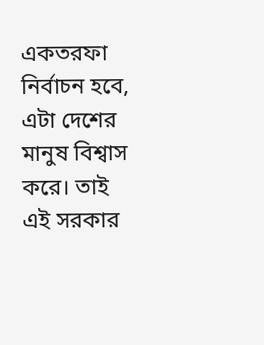একতরফা নির্বাচন হবে, এটা দেশের মানুষ বিশ্বাস করে। তাই এই সরকার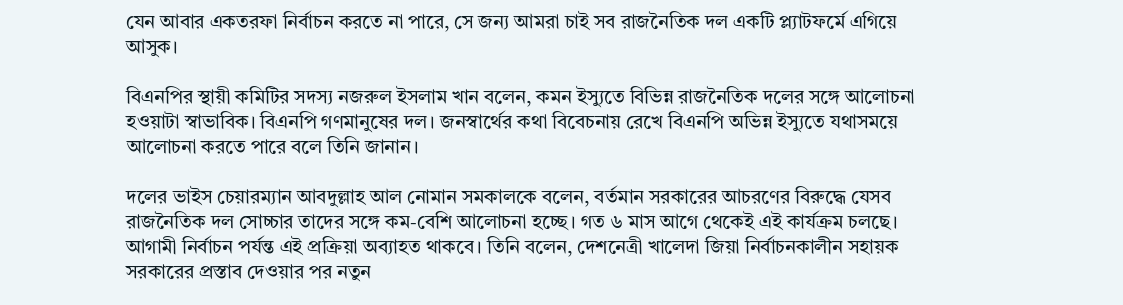যেন আবার একতরফা নির্বাচন করতে না পারে, সে জন্য আমরা চাই সব রাজনৈতিক দল একটি প্ল্যাটফর্মে এগিয়ে আসুক।

বিএনপির স্থায়ী কমিটির সদস্য নজরুল ইসলাম খান বলেন, কমন ইস্যুতে বিভিন্ন রাজনৈতিক দলের সঙ্গে আলোচনা হওয়াটা স্বাভাবিক। বিএনপি গণমানুষের দল। জনস্বার্থের কথা বিবেচনায় রেখে বিএনপি অভিন্ন ইস্যুতে যথাসময়ে আলোচনা করতে পারে বলে তিনি জানান।

দলের ভাইস চেয়ারম্যান আবদুল্লাহ আল নোমান সমকালকে বলেন, বর্তমান সরকারের আচরণের বিরুদ্ধে যেসব রাজনৈতিক দল সোচ্চার তাদের সঙ্গে কম-বেশি আলোচনা হচ্ছে। গত ৬ মাস আগে থেকেই এই কার্যক্রম চলছে। আগামী নির্বাচন পর্যন্ত এই প্রক্রিয়া অব্যাহত থাকবে। তিনি বলেন, দেশনেত্রী খালেদা জিয়া নির্বাচনকালীন সহায়ক সরকারের প্রস্তাব দেওয়ার পর নতুন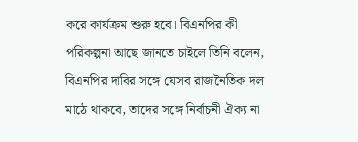করে কার্যক্রম শুরু হবে। বিএনপির কী পরিকল্পনা আছে জানতে চাইলে তিনি বলেন, বিএনপির দাবির সঙ্গে যেসব রাজনৈতিক দল মাঠে থাকবে, তাদের সঙ্গে নির্বাচনী ঐক্য না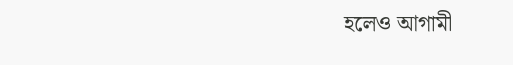হলেও আগামী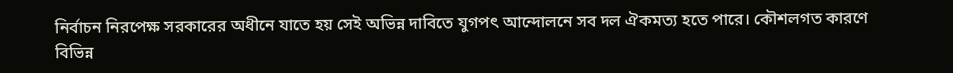নির্বাচন নিরপেক্ষ সরকারের অধীনে যাতে হয় সেই অভিন্ন দাবিতে যুগপৎ আন্দোলনে সব দল ঐকমত্য হতে পারে। কৌশলগত কারণে বিভিন্ন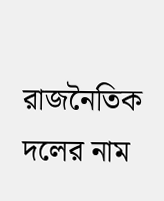রাজনৈতিক দলের নাম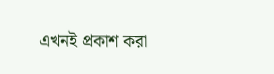এখনই প্রকাশ করা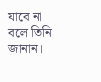যাবে না বলে তিনি জানান।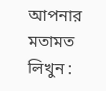আপনার মতামত লিখুন :